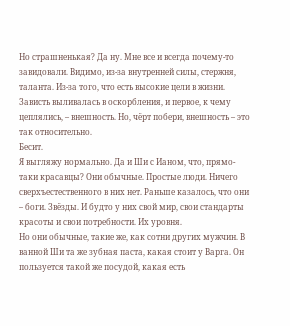Но страшненькая? Да ну. Мне все и всегда почему-то завидовали. Видимо, из-за внутренней силы, стержня, таланта. Из-за того, что есть высокие цели в жизни. Зависть выливалась в оскорбления, и первое, к чему цеплялись, – внешность. Но, чёрт побери, внешность – это так относительно.
Бесит.
Я выгляжу нормально. Да и Ши с Ианом, что, прямо-таки красавцы? Они обычные. Простые люди. Ничего сверхъестественного в них нет. Раньше казалось, что они – боги. Звёзды. И будто у них свой мир, свои стандарты красоты и свои потребности. Их уровня.
Но они обычные, такие же, как сотни других мужчин. В ванной Ши та же зубная паста, какая стоит у Варга. Он пользуется такой же посудой, какая есть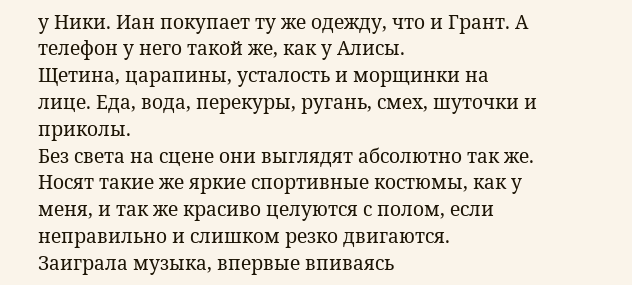у Ники. Иан покупает ту же одежду, что и Грант. А телефон у него такой же, как у Алисы.
Щетина, царапины, усталость и морщинки на лице. Еда, вода, перекуры, ругань, смех, шуточки и приколы.
Без света на сцене они выглядят абсолютно так же. Носят такие же яркие спортивные костюмы, как у меня, и так же красиво целуются с полом, если неправильно и слишком резко двигаются.
Заиграла музыка, впервые впиваясь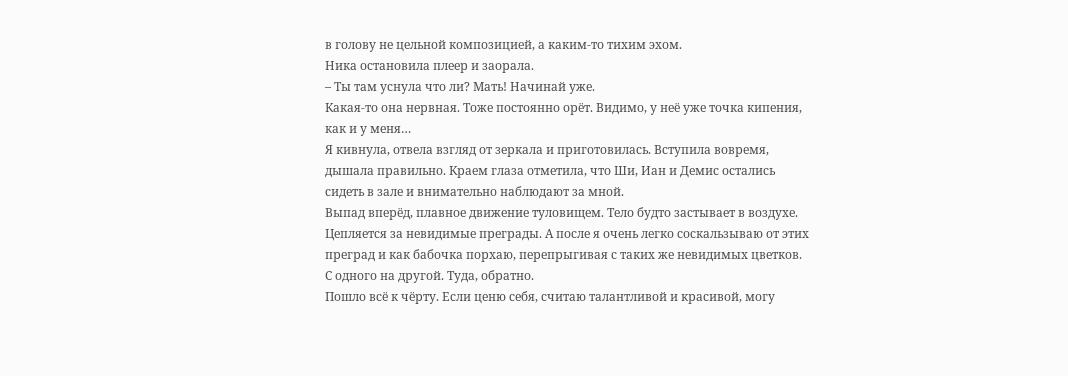в голову не цельной композицией, а каким-то тихим эхом.
Ника остановила плеер и заорала.
– Ты там уснула что ли? Мать! Начинай уже.
Какая-то она нервная. Тоже постоянно орёт. Видимо, у неё уже точка кипения, как и у меня…
Я кивнула, отвела взгляд от зеркала и приготовилась. Вступила вовремя, дышала правильно. Краем глаза отметила, что Ши, Иан и Демис остались сидеть в зале и внимательно наблюдают за мной.
Выпад вперёд, плавное движение туловищем. Тело будто застывает в воздухе. Цепляется за невидимые преграды. А после я очень легко соскальзываю от этих преград и как бабочка порхаю, перепрыгивая с таких же невидимых цветков. С одного на другой. Туда, обратно.
Пошло всё к чёрту. Если ценю себя, считаю талантливой и красивой, могу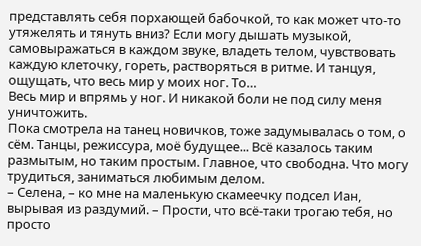представлять себя порхающей бабочкой, то как может что-то утяжелять и тянуть вниз? Если могу дышать музыкой, самовыражаться в каждом звуке, владеть телом, чувствовать каждую клеточку, гореть, растворяться в ритме. И танцуя, ощущать, что весь мир у моих ног. То…
Весь мир и впрямь у ног. И никакой боли не под силу меня уничтожить.
Пока смотрела на танец новичков, тоже задумывалась о том, о сём. Танцы, режиссура, моё будущее... Всё казалось таким размытым, но таким простым. Главное, что свободна. Что могу трудиться, заниматься любимым делом.
– Селена, – ко мне на маленькую скамеечку подсел Иан, вырывая из раздумий. – Прости, что всё-таки трогаю тебя, но просто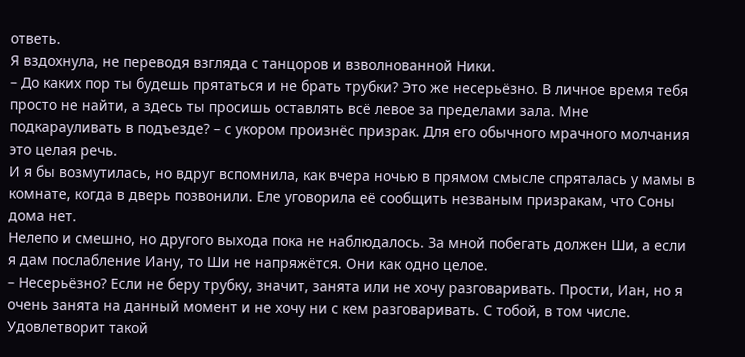ответь.
Я вздохнула, не переводя взгляда с танцоров и взволнованной Ники.
– До каких пор ты будешь прятаться и не брать трубки? Это же несерьёзно. В личное время тебя просто не найти, а здесь ты просишь оставлять всё левое за пределами зала. Мне подкарауливать в подъезде? – с укором произнёс призрак. Для его обычного мрачного молчания это целая речь.
И я бы возмутилась, но вдруг вспомнила, как вчера ночью в прямом смысле спряталась у мамы в комнате, когда в дверь позвонили. Еле уговорила её сообщить незваным призракам, что Соны дома нет.
Нелепо и смешно, но другого выхода пока не наблюдалось. За мной побегать должен Ши, а если я дам послабление Иану, то Ши не напряжётся. Они как одно целое.
– Несерьёзно? Если не беру трубку, значит, занята или не хочу разговаривать. Прости, Иан, но я очень занята на данный момент и не хочу ни с кем разговаривать. С тобой, в том числе. Удовлетворит такой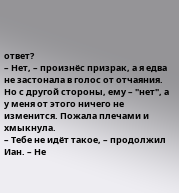ответ?
– Нет, – произнёс призрак, а я едва не застонала в голос от отчаяния.
Но с другой стороны, ему – "нет", а у меня от этого ничего не изменится. Пожала плечами и хмыкнула.
– Тебе не идёт такое, – продолжил Иан. – Не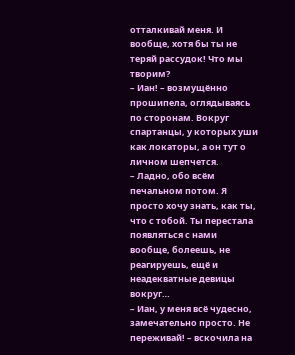отталкивай меня. И вообще, хотя бы ты не теряй рассудок! Что мы творим?
– Иан! – возмущённо прошипела, оглядываясь по сторонам. Вокруг спартанцы, у которых уши как локаторы, а он тут о личном шепчется.
– Ладно, обо всём печальном потом. Я просто хочу знать, как ты, что с тобой. Ты перестала появляться с нами вообще, болеешь, не реагируешь, ещё и неадекватные девицы вокруг…
– Иан, у меня всё чудесно, замечательно просто. Не переживай! – вскочила на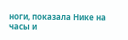ноги, показала Нике на часы и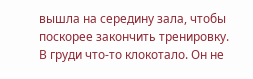вышла на середину зала, чтобы поскорее закончить тренировку.
В груди что-то клокотало. Он не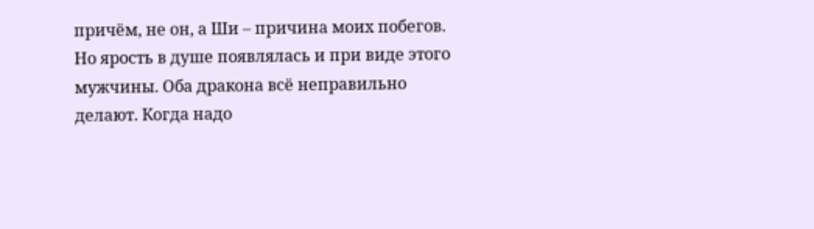причём, не он, а Ши – причина моих побегов. Но ярость в душе появлялась и при виде этого мужчины. Оба дракона всё неправильно делают. Когда надо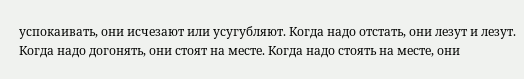успокаивать, они исчезают или усугубляют. Когда надо отстать, они лезут и лезут. Когда надо догонять, они стоят на месте. Когда надо стоять на месте, они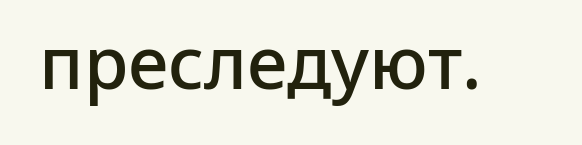преследуют.